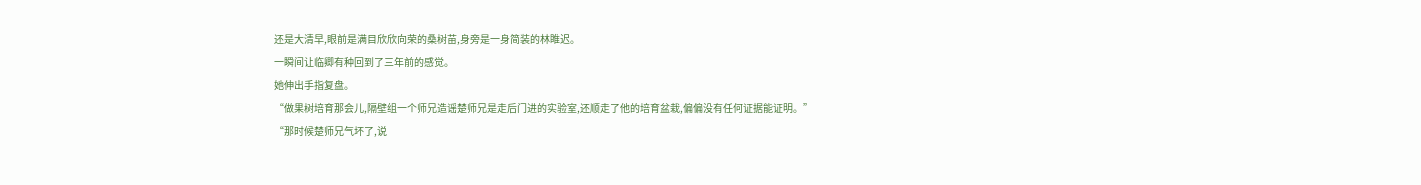还是大清早,眼前是满目欣欣向荣的桑树苗,身旁是一身简装的林睢迟。
一瞬间让临卿有种回到了三年前的感觉。
她伸出手指复盘。
“做果树培育那会儿,隔壁组一个师兄造谣楚师兄是走后门进的实验室,还顺走了他的培育盆栽,偏偏没有任何证据能证明。”
“那时候楚师兄气坏了,说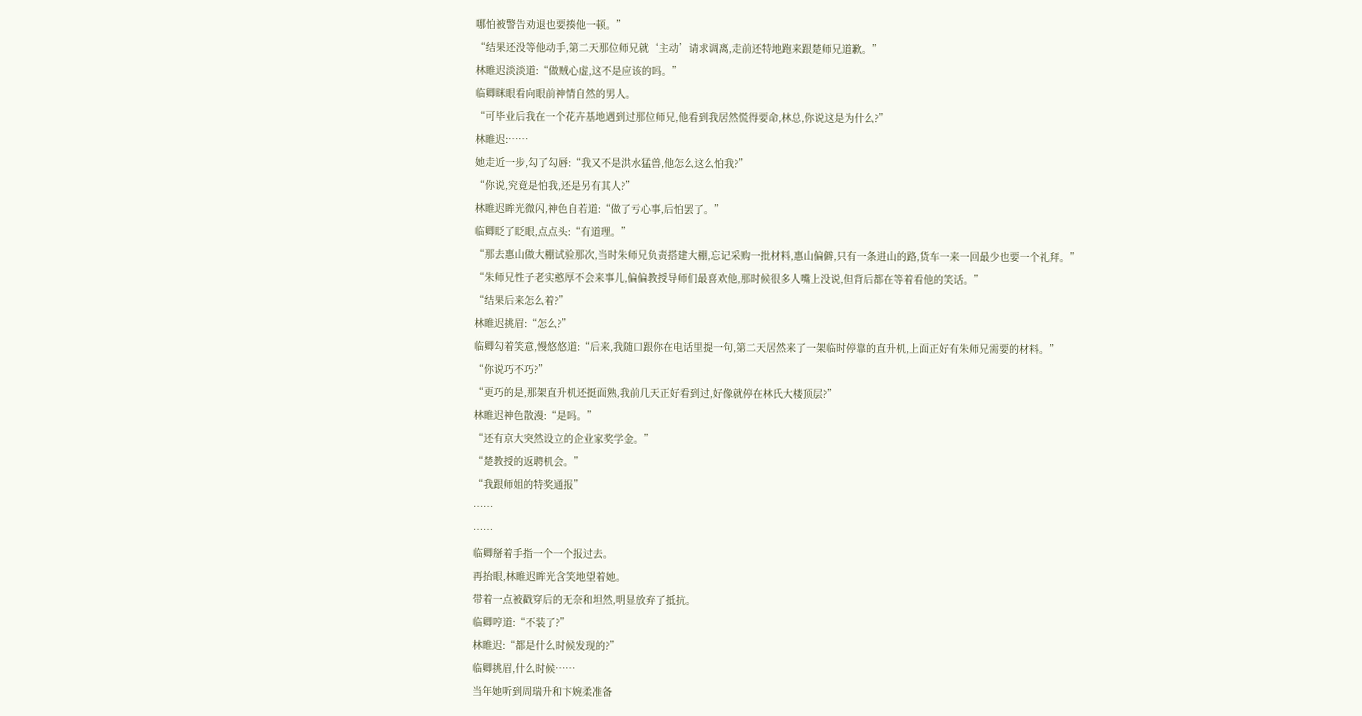哪怕被警告劝退也要揍他一顿。”
“结果还没等他动手,第二天那位师兄就‘主动’请求调离,走前还特地跑来跟楚师兄道歉。”
林睢迟淡淡道:“做贼心虚,这不是应该的吗。”
临卿眯眼看向眼前神情自然的男人。
“可毕业后我在一个花卉基地遇到过那位师兄,他看到我居然慌得要命,林总,你说这是为什么?”
林睢迟:……
她走近一步,勾了勾唇:“我又不是洪水猛兽,他怎么这么怕我?”
“你说,究竟是怕我,还是另有其人?”
林睢迟眸光微闪,神色自若道:“做了亏心事,后怕罢了。”
临卿眨了眨眼,点点头:“有道理。”
“那去惠山做大棚试验那次,当时朱师兄负责搭建大棚,忘记采购一批材料,惠山偏僻,只有一条进山的路,货车一来一回最少也要一个礼拜。”
“朱师兄性子老实憨厚不会来事儿,偏偏教授导师们最喜欢他,那时候很多人嘴上没说,但背后都在等着看他的笑话。”
“结果后来怎么着?”
林睢迟挑眉:“怎么?”
临卿勾着笑意,慢悠悠道:“后来,我随口跟你在电话里提一句,第二天居然来了一架临时停靠的直升机,上面正好有朱师兄需要的材料。”
“你说巧不巧?”
“更巧的是,那架直升机还挺面熟,我前几天正好看到过,好像就停在林氏大楼顶层?”
林睢迟神色散漫:“是吗。”
“还有京大突然设立的企业家奖学金。”
“楚教授的返聘机会。”
“我跟师姐的特奖通报”
……
……
临卿掰着手指一个一个报过去。
再抬眼,林睢迟眸光含笑地望着她。
带着一点被戳穿后的无奈和坦然,明显放弃了抵抗。
临卿哼道:“不装了?”
林睢迟:“都是什么时候发现的?”
临卿挑眉,什么时候……
当年她听到周瑞升和卞婉柔准备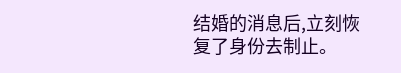结婚的消息后,立刻恢复了身份去制止。